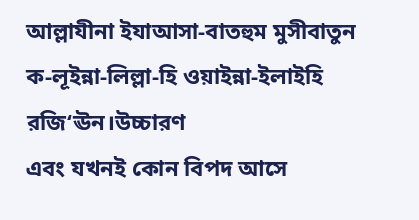আল্লাযীনা ইযাআসা-বাতহুম মুসীবাতুন ক-লূইন্না-লিল্লা-হি ওয়াইন্না-ইলাইহি রজি‘ঊন।উচ্চারণ
এবং যখনই কোন বিপদ আসে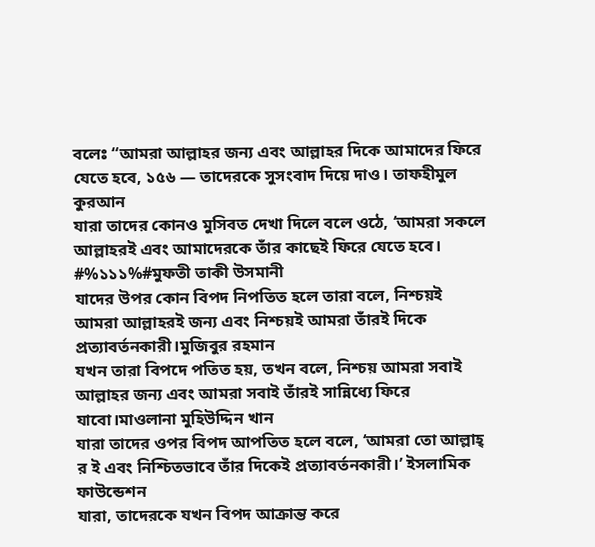বলেঃ “আমরা আল্লাহর জন্য এবং আল্লাহর দিকে আমাদের ফিরে যেতে হবে, ১৫৬ — তাদেরকে সুসংবাদ দিয়ে দাও। তাফহীমুল কুরআন
যারা তাদের কোনও মুসিবত দেখা দিলে বলে ওঠে, ‘আমরা সকলে আল্লাহরই এবং আমাদেরকে তাঁর কাছেই ফিরে যেতে হবে। #%১১১%#মুফতী তাকী উসমানী
যাদের উপর কোন বিপদ নিপতিত হলে তারা বলে, নিশ্চয়ই আমরা আল্লাহরই জন্য এবং নিশ্চয়ই আমরা তাঁরই দিকে প্রত্যাবর্তনকারী।মুজিবুর রহমান
যখন তারা বিপদে পতিত হয়, তখন বলে, নিশ্চয় আমরা সবাই আল্লাহর জন্য এবং আমরা সবাই তাঁরই সান্নিধ্যে ফিরে যাবো।মাওলানা মুহিউদ্দিন খান
যারা তাদের ওপর বিপদ আপতিত হলে বলে, ‘আমরা তো আল্লাহ্ র ই এবং নিশ্চিতভাবে তাঁর দিকেই প্রত্যাবর্তনকারী।’ ইসলামিক ফাউন্ডেশন
যারা, তাদেরকে যখন বিপদ আক্রান্ত করে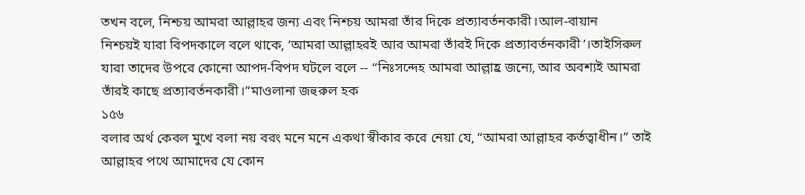তখন বলে, নিশ্চয় আমরা আল্লাহর জন্য এবং নিশ্চয় আমরা তাঁর দিকে প্রত্যাবর্তনকারী।আল-বায়ান
নিশ্চয়ই যারা বিপদকালে বলে থাকে, ‘আমরা আল্লাহরই আর আমরা তাঁরই দিকে প্রত্যাবর্তনকারী’।তাইসিরুল
যারা তাদের উপরে কোনো আপদ-বিপদ ঘটলে বলে -- “নিঃসন্দেহ আমরা আল্লাহ্র জন্যে, আর অবশ্যই আমরা তাঁরই কাছে প্রত্যাবর্তনকারী।”মাওলানা জহুরুল হক
১৫৬
বলার অর্থ কেবল মুখে বলা নয় বরং মনে মনে একথা স্বীকার করে নেয়া যে, “আমরা আল্লাহর কর্তত্বাধীন।” তাই আল্লাহর পথে আমাদের যে কোন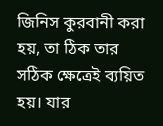জিনিস কুরবানী করা হয়, তা ঠিক তার সঠিক ক্ষেত্রেই ব্যয়িত হয়। যার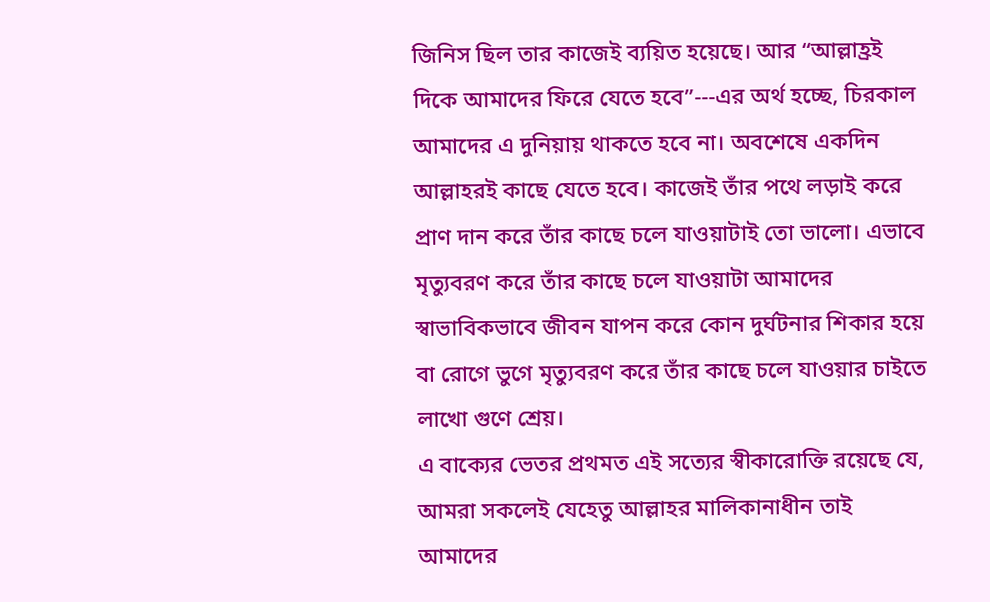জিনিস ছিল তার কাজেই ব্যয়িত হয়েছে। আর “আল্লাহ্রই দিকে আমাদের ফিরে যেতে হবে”---এর অর্থ হচ্ছে, চিরকাল আমাদের এ দুনিয়ায় থাকতে হবে না। অবশেষে একদিন আল্লাহরই কাছে যেতে হবে। কাজেই তাঁর পথে লড়াই করে প্রাণ দান করে তাঁর কাছে চলে যাওয়াটাই তো ভালো। এভাবে মৃত্যুবরণ করে তাঁর কাছে চলে যাওয়াটা আমাদের স্বাভাবিকভাবে জীবন যাপন করে কোন দুর্ঘটনার শিকার হয়ে বা রোগে ভুগে মৃত্যুবরণ করে তাঁর কাছে চলে যাওয়ার চাইতে লাখো গুণে শ্রেয়।
এ বাক্যের ভেতর প্রথমত এই সত্যের স্বীকারোক্তি রয়েছে যে, আমরা সকলেই যেহেতু আল্লাহর মালিকানাধীন তাই আমাদের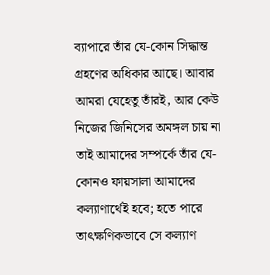ব্যাপারে তাঁর যে-কোন সিদ্ধান্ত গ্রহণের অধিকার আছে। আবার আমরা যেহেতু তাঁরই, আর কেউ নিজের জিনিসের অমঙ্গল চায় না তাই আমাদের সম্পর্কে তাঁর যে-কোনও ফায়সালা আমাদের কল্যাণার্থেই হবে; হতে পারে তাৎক্ষণিকভাবে সে কল্যাণ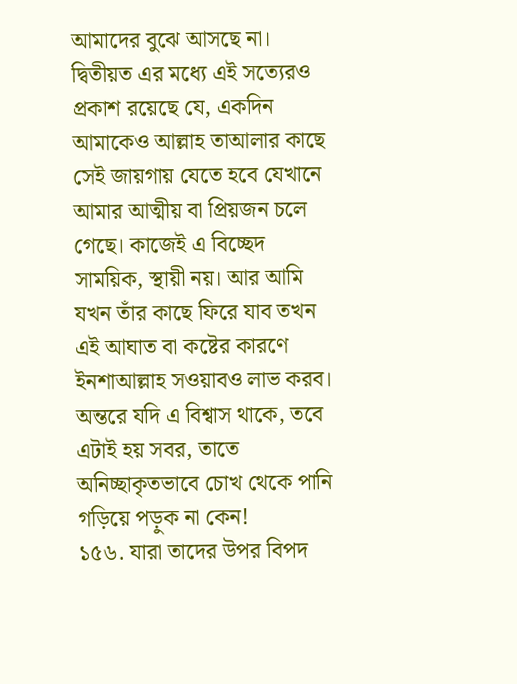আমাদের বুঝে আসছে না। দ্বিতীয়ত এর মধ্যে এই সত্যেরও প্রকাশ রয়েছে যে, একদিন আমাকেও আল্লাহ তাআলার কাছে সেই জায়গায় যেতে হবে যেখানে আমার আত্মীয় বা প্রিয়জন চলে গেছে। কাজেই এ বিচ্ছেদ সাময়িক, স্থায়ী নয়। আর আমি যখন তাঁর কাছে ফিরে যাব তখন এই আঘাত বা কষ্টের কারণে ইনশাআল্লাহ সওয়াবও লাভ করব। অন্তরে যদি এ বিশ্বাস থাকে, তবে এটাই হয় সবর, তাতে অনিচ্ছাকৃতভাবে চোখ থেকে পানি গড়িয়ে পড়ুক না কেন!
১৫৬. যারা তাদের উপর বিপদ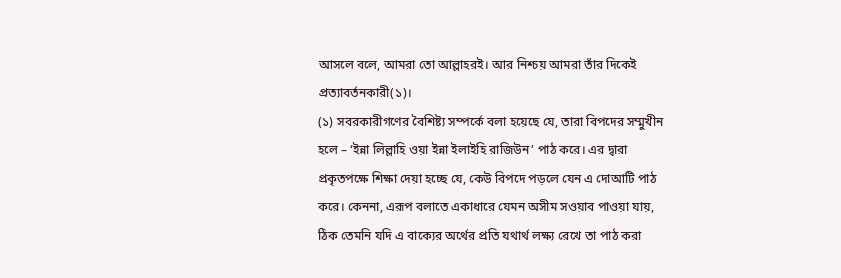আসলে বলে, আমরা তো আল্লাহরই। আর নিশ্চয় আমরা তাঁর দিকেই প্রত্যাবর্তনকারী(১)।
(১) সবরকারীগণের বৈশিষ্ট্য সম্পর্কে বলা হয়েছে যে, তারা বিপদের সম্মুখীন হলে – ‘ইন্না লিল্লাহি ওয়া ইন্না ইলাইহি রাজিউন’ পাঠ করে। এর দ্বারা প্রকৃতপক্ষে শিক্ষা দেয়া হচ্ছে যে, কেউ বিপদে পড়লে যেন এ দোআটি পাঠ করে। কেননা, এরূপ বলাতে একাধারে যেমন অসীম সওয়াব পাওয়া যায়, ঠিক তেমনি যদি এ বাক্যের অর্থের প্রতি যথার্থ লক্ষ্য রেখে তা পাঠ করা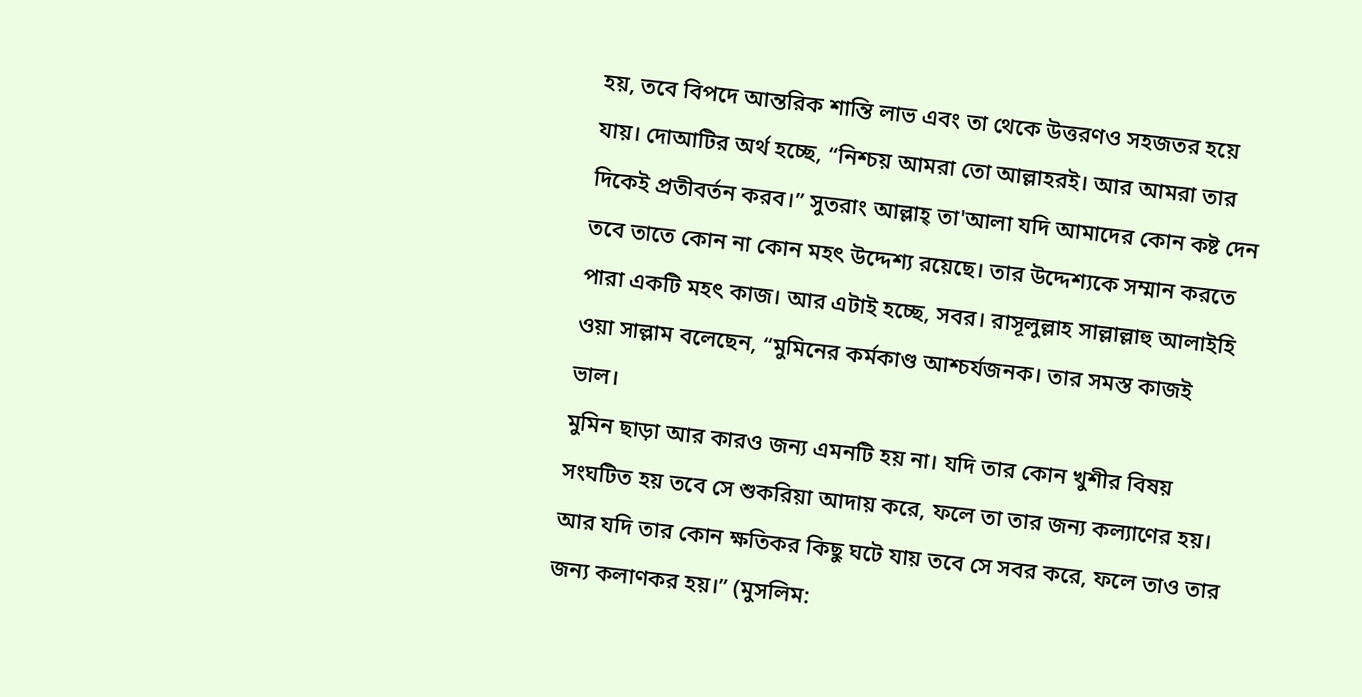হয়, তবে বিপদে আন্তরিক শান্তি লাভ এবং তা থেকে উত্তরণও সহজতর হয়ে যায়। দোআটির অর্থ হচ্ছে, “নিশ্চয় আমরা তো আল্লাহরই। আর আমরা তার দিকেই প্রতীবর্তন করব।” সুতরাং আল্লাহ্ তা'আলা যদি আমাদের কোন কষ্ট দেন তবে তাতে কোন না কোন মহৎ উদ্দেশ্য রয়েছে। তার উদ্দেশ্যকে সম্মান করতে পারা একটি মহৎ কাজ। আর এটাই হচ্ছে, সবর। রাসূলুল্লাহ সাল্লাল্লাহু আলাইহি ওয়া সাল্লাম বলেছেন, “মুমিনের কর্মকাণ্ড আশ্চর্যজনক। তার সমস্ত কাজই ভাল।
মুমিন ছাড়া আর কারও জন্য এমনটি হয় না। যদি তার কোন খুশীর বিষয় সংঘটিত হয় তবে সে শুকরিয়া আদায় করে, ফলে তা তার জন্য কল্যাণের হয়। আর যদি তার কোন ক্ষতিকর কিছু ঘটে যায় তবে সে সবর করে, ফলে তাও তার জন্য কলাণকর হয়।” (মুসলিম: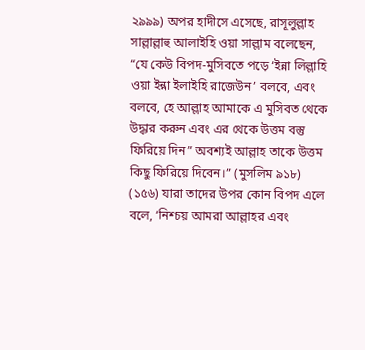২৯৯৯) অপর হাদীসে এসেছে, রাসূলুল্লাহ সাল্লাল্লাহু আলাইহি ওয়া সাল্লাম বলেছেন, “যে কেউ বিপদ-মুসিবতে পড়ে ‘ইন্না লিল্লাহি ওয়া ইন্না ইলাইহি রাজেউন’ বলবে, এবং বলবে, হে আল্লাহ আমাকে এ মুসিবত থেকে উদ্ধার করুন এবং এর থেকে উত্তম বস্তু ফিরিয়ে দিন” অবশ্যই আল্লাহ তাকে উত্তম কিছু ফিরিয়ে দিবেন।” (মুসলিম ৯১৮)
(১৫৬) যারা তাদের উপর কোন বিপদ এলে বলে, ‘নিশ্চয় আমরা আল্লাহর এবং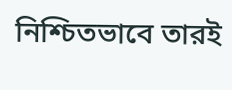নিশ্চিতভাবে তারই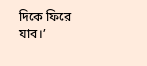দিকে ফিরে যাব।’